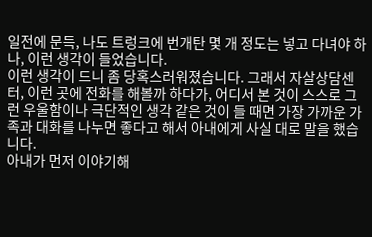일전에 문득, 나도 트렁크에 번개탄 몇 개 정도는 넣고 다녀야 하나, 이런 생각이 들었습니다.
이런 생각이 드니 좀 당혹스러워졌습니다. 그래서 자살상담센터, 이런 곳에 전화를 해볼까 하다가, 어디서 본 것이 스스로 그런 우울함이나 극단적인 생각 같은 것이 들 때면 가장 가까운 가족과 대화를 나누면 좋다고 해서 아내에게 사실 대로 말을 했습니다.
아내가 먼저 이야기해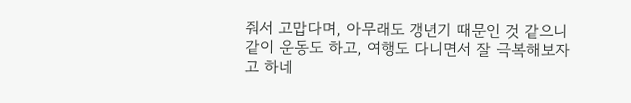줘서 고맙다며, 아무래도 갱년기 때문인 것 같으니 같이 운동도 하고, 여행도 다니면서 잘 극복해보자고 하네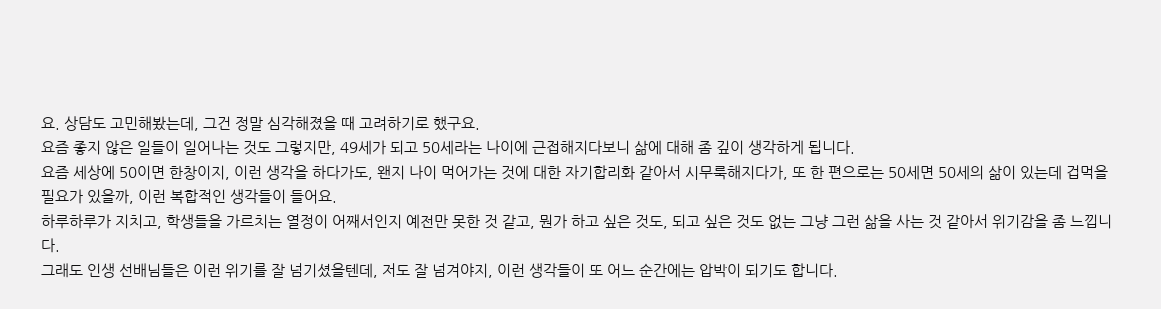요. 상담도 고민해봤는데, 그건 정말 심각해졌을 때 고려하기로 했구요.
요즘 좋지 않은 일들이 일어나는 것도 그렇지만, 49세가 되고 50세라는 나이에 근접해지다보니 삶에 대해 좀 깊이 생각하게 됩니다.
요즘 세상에 50이면 한창이지, 이런 생각을 하다가도, 왠지 나이 먹어가는 것에 대한 자기합리화 같아서 시무룩해지다가, 또 한 편으로는 50세면 50세의 삶이 있는데 겁먹을 필요가 있을까, 이런 복합적인 생각들이 들어요.
하루하루가 지치고, 학생들을 가르치는 열정이 어째서인지 예전만 못한 것 같고, 뭔가 하고 싶은 것도, 되고 싶은 것도 없는 그냥 그런 삶을 사는 것 같아서 위기감을 좀 느낍니다.
그래도 인생 선배님들은 이런 위기를 잘 넘기셨을텐데, 저도 잘 넘겨야지, 이런 생각들이 또 어느 순간에는 압박이 되기도 합니다.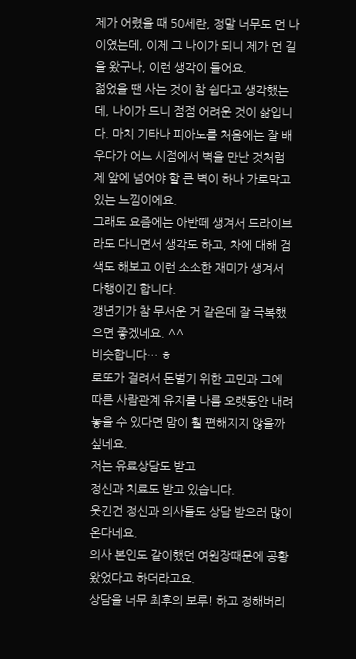제가 어렸을 때 50세란, 정말 너무도 먼 나이였는데, 이제 그 나이가 되니 제가 먼 길을 왔구나, 이런 생각이 들어요.
젊었을 땐 사는 것이 참 쉽다고 생각했는데, 나이가 드니 점점 어려운 것이 삶입니다. 마치 기타나 피아노를 처음에는 잘 배우다가 어느 시점에서 벽을 만난 것처럼 제 앞에 넘어야 할 큰 벽이 하나 가로막고 있는 느낌이에요.
그래도 요즘에는 아반떼 생겨서 드라이브라도 다니면서 생각도 하고, 차에 대해 검색도 해보고 이런 소소한 재미가 생겨서 다행이긴 합니다.
갱년기가 참 무서운 거 같은데 잘 극복했으면 좋겠네요. ^^
비슷합니다… ㅎ
로또가 걸려서 돈벌기 위한 고민과 그에 따른 사람관계 유지를 나름 오랫동안 내려놓을 수 있다면 맘이 훨 편해지지 않을까 싶네요.
저는 유료상담도 받고
정신과 치료도 받고 있습니다.
웃긴건 정신과 의사들도 상담 받으러 많이 온다네요.
의사 본인도 같이했던 여원장때문에 공황왔었다고 하더라고요.
상담을 너무 최후의 보루! 하고 정해버리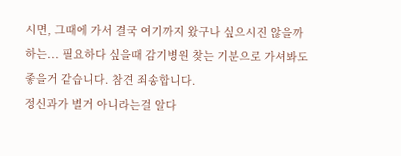시면, 그때에 가서 결국 여기까지 왔구나 싶으시진 않을까 하는... 필요하다 싶을때 감기병원 찾는 기분으로 가셔봐도 좋을거 같습니다. 참견 죄송합니다.
정신과가 별거 아니라는걸 알다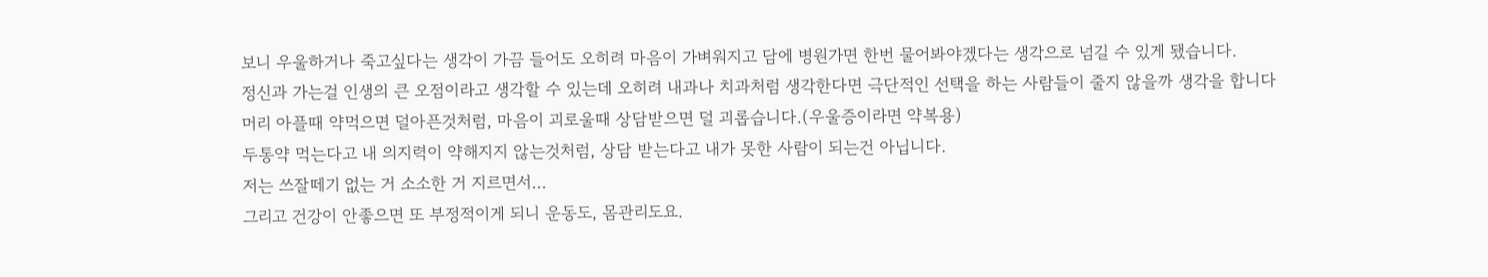보니 우울하거나 죽고싶다는 생각이 가끔 들어도 오히려 마음이 가벼워지고 담에 병원가면 한번 물어봐야겠다는 생각으로 넘길 수 있게 됐습니다.
정신과 가는걸 인생의 큰 오점이라고 생각할 수 있는데 오히려 내과나 치과처럼 생각한다면 극단적인 선택을 하는 사람들이 줄지 않을까 생각을 합니다
머리 아플때 약먹으면 덜아픈것처럼, 마음이 괴로울때 상담받으면 덜 괴롭습니다.(우울증이라면 약복용)
두통약 먹는다고 내 의지력이 약해지지 않는것처럼, 상담 받는다고 내가 못한 사람이 되는건 아닙니다.
저는 쓰잘떼기 없는 거 소소한 거 지르면서...
그리고 건강이 안좋으면 또 부정적이게 되니 운동도, 몸관리도요.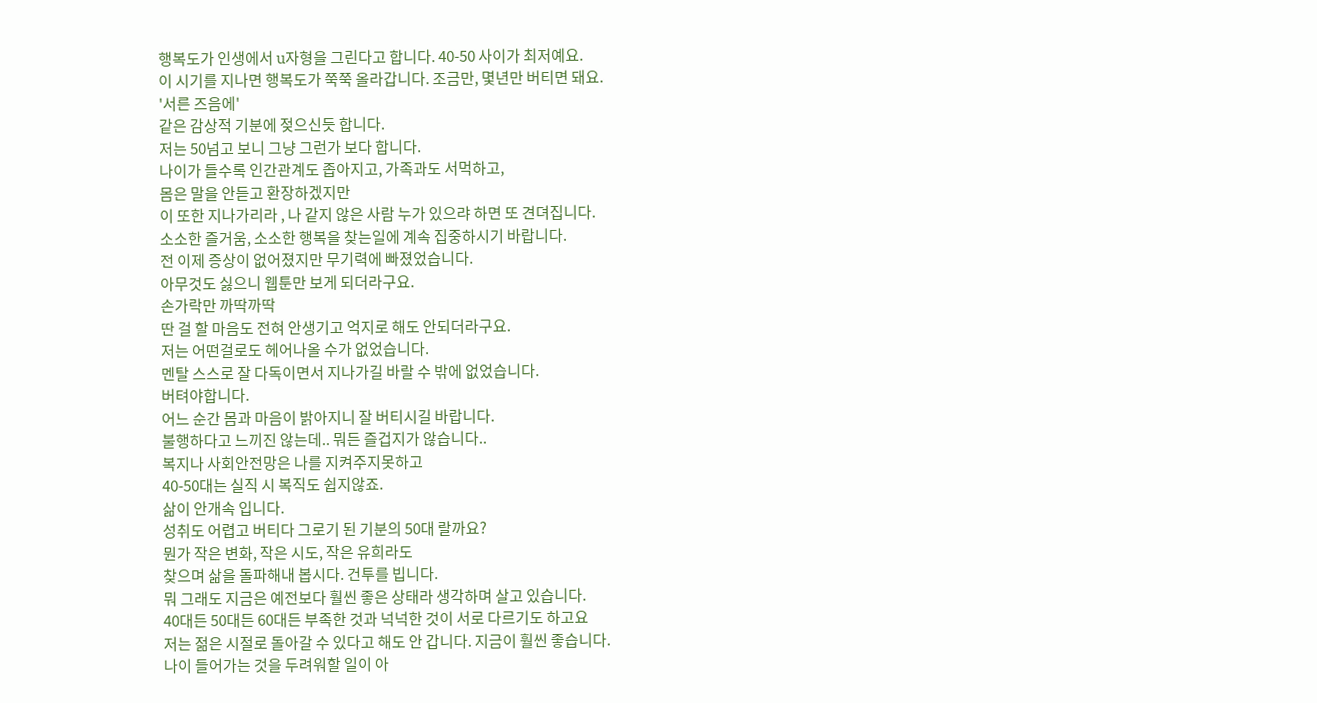행복도가 인생에서 u자형을 그린다고 합니다. 40-50 사이가 최저예요.
이 시기를 지나면 행복도가 쭉쭉 올라갑니다. 조금만, 몇년만 버티면 돼요.
'서른 즈음에'
같은 감상적 기분에 젖으신듯 합니다.
저는 50넘고 보니 그냥 그런가 보다 합니다.
나이가 들수록 인간관계도 좁아지고, 가족과도 서먹하고,
몸은 말을 안듣고 환장하겠지만
이 또한 지나가리라 , 나 같지 않은 사람 누가 있으랴 하면 또 견뎌집니다.
소소한 즐거움, 소소한 행복을 찾는일에 계속 집중하시기 바랍니다.
전 이제 증상이 없어졌지만 무기력에 빠졌었습니다.
아무것도 싫으니 웹툰만 보게 되더라구요.
손가락만 까딱까딱
딴 걸 할 마음도 전혀 안생기고 억지로 해도 안되더라구요.
저는 어떤걸로도 헤어나올 수가 없었습니다.
멘탈 스스로 잘 다독이면서 지나가길 바랄 수 밖에 없었습니다.
버텨야합니다.
어느 순간 몸과 마음이 밝아지니 잘 버티시길 바랍니다.
불행하다고 느끼진 않는데.. 뭐든 즐겁지가 않습니다..
복지나 사회안전망은 나를 지켜주지못하고
40-50대는 실직 시 복직도 쉽지않죠.
삶이 안개속 입니다.
성취도 어렵고 버티다 그로기 된 기분의 50대 랄까요?
뭔가 작은 변화, 작은 시도, 작은 유희라도
찾으며 삶을 돌파해내 봅시다. 건투를 빕니다.
뭐 그래도 지금은 예전보다 훨씬 좋은 상태라 생각하며 살고 있습니다.
40대든 50대든 60대든 부족한 것과 넉넉한 것이 서로 다르기도 하고요
저는 젊은 시절로 돌아갈 수 있다고 해도 안 갑니다. 지금이 훨씬 좋습니다.
나이 들어가는 것을 두려워할 일이 아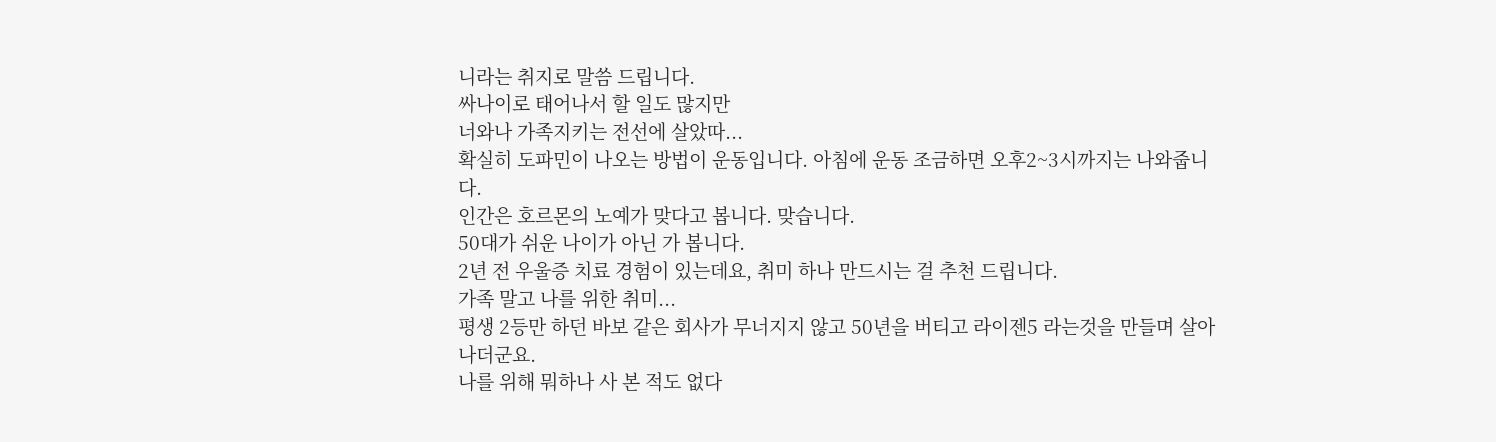니라는 취지로 말씀 드립니다.
싸나이로 태어나서 할 일도 많지만
너와나 가족지키는 전선에 살았따...
확실히 도파민이 나오는 방법이 운동입니다. 아침에 운동 조금하면 오후2~3시까지는 나와줍니다.
인간은 호르몬의 노예가 맞다고 봅니다. 맞습니다.
50대가 쉬운 나이가 아닌 가 봅니다.
2년 전 우울증 치료 경험이 있는데요, 취미 하나 만드시는 걸 추천 드립니다.
가족 말고 나를 위한 취미...
평생 2등만 하던 바보 같은 회사가 무너지지 않고 50년을 버티고 라이젠5 라는것을 만들며 살아나더군요.
나를 위해 뭐하나 사 본 적도 없다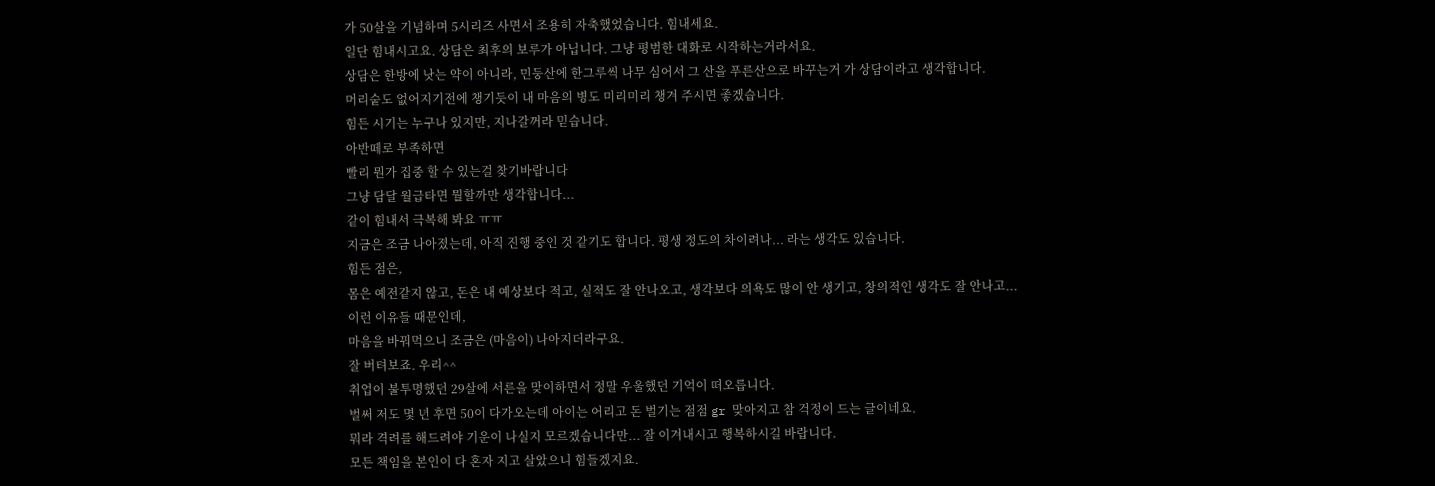가 50살을 기념하며 5시리즈 사면서 조용히 자축했었습니다. 힘내세요.
일단 힘내시고요. 상담은 최후의 보루가 아닙니다. 그냥 평범한 대화로 시작하는거라서요.
상담은 한방에 낫는 약이 아니라, 민둥산에 한그루씩 나무 심어서 그 산을 푸른산으로 바꾸는거 가 상담이라고 생각합니다.
머리숱도 없어지기전에 챙기듯이 내 마음의 병도 미리미리 챙겨 주시면 좋겠습니다.
힘든 시기는 누구나 있지만, 지나갈꺼라 믿습니다.
아반떼로 부족하면
빨리 뭔가 집중 할 수 있는걸 찾기바랍니다
그냥 담달 월급타면 뭘할까만 생각합니다...
같이 힘내서 극복해 봐요 ㅠㅠ
지금은 조금 나아졌는데, 아직 진행 중인 것 같기도 합니다. 평생 정도의 차이려나... 라는 생각도 있습니다.
힘든 점은,
몸은 예전같지 않고, 돈은 내 예상보다 적고, 실적도 잘 안나오고, 생각보다 의욕도 많이 안 생기고, 창의적인 생각도 잘 안나고...
이런 이유들 때문인데,
마음을 바꿔먹으니 조금은 (마음이) 나아지더라구요.
잘 버텨보죠. 우리^^
취업이 불투명했던 29살에 서른을 맞이하면서 정말 우울했던 기억이 떠오릅니다.
벌써 저도 몇 년 후면 50이 다가오는데 아이는 어리고 돈 벌기는 점점 gr 맞아지고 참 걱정이 드는 글이네요.
뭐라 격려를 해드려야 기운이 나실지 모르겠습니다만... 잘 이겨내시고 행복하시길 바랍니다.
모든 책임을 본인이 다 혼자 지고 살았으니 힘들겠지요.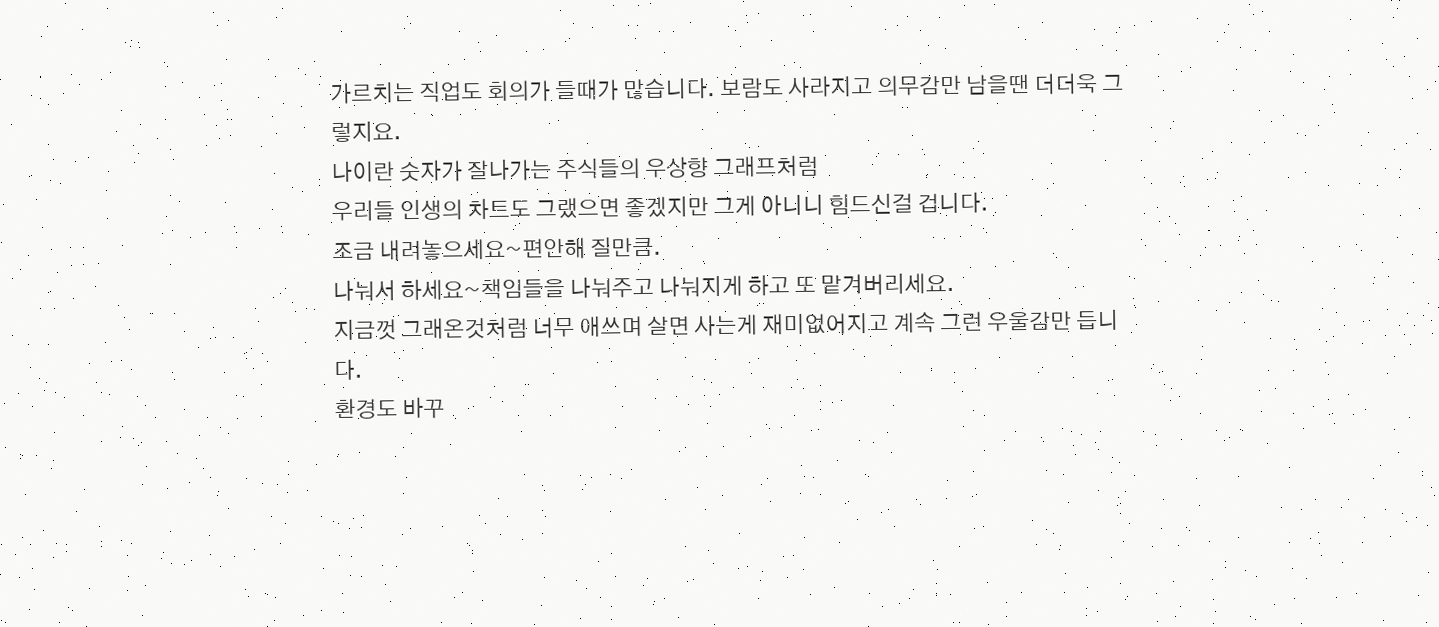가르치는 직업도 회의가 들때가 많습니다. 보람도 사라지고 의무감만 남을땐 더더욱 그렇지요.
나이란 숫자가 잘나가는 주식들의 우상향 그래프처럼
우리들 인생의 차트도 그랬으면 좋겠지만 그게 아니니 힘드신걸 겁니다.
조금 내려놓으세요~편안해 질만큼.
나눠서 하세요~책임들을 나눠주고 나눠지게 하고 또 맡겨버리세요.
지금껏 그래온것처럼 너무 애쓰며 살면 사는게 재미없어지고 계속 그런 우울감만 듭니다.
환경도 바꾸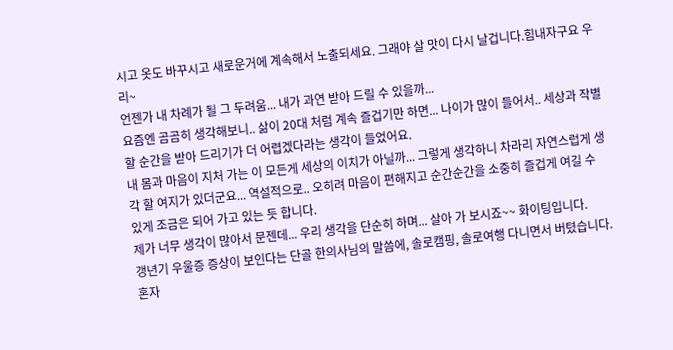시고 옷도 바꾸시고 새로운거에 계속해서 노출되세요. 그래야 살 맛이 다시 날겁니다.힘내자구요 우리~
언젠가 내 차례가 될 그 두려움... 내가 과연 받아 드릴 수 있을까...
요즘엔 곰곰히 생각해보니.. 삶이 20대 처럼 계속 즐겁기만 하면... 나이가 많이 들어서.. 세상과 작별할 순간을 받아 드리기가 더 어렵겠다라는 생각이 들었어요.
내 몸과 마음이 지처 가는 이 모든게 세상의 이치가 아닐까... 그렇게 생각하니 차라리 자연스럽게 생각 할 여지가 있더군요... 역설적으로.. 오히려 마음이 편해지고 순간순간을 소중히 즐겁게 여길 수 있게 조금은 되어 가고 있는 듯 합니다.
제가 너무 생각이 많아서 문젠데... 우리 생각을 단순히 하며... 살아 가 보시죠~~ 화이팅입니다.
갱년기 우울증 증상이 보인다는 단골 한의사님의 말씀에, 솔로캠핑, 솔로여행 다니면서 버텼습니다. 혼자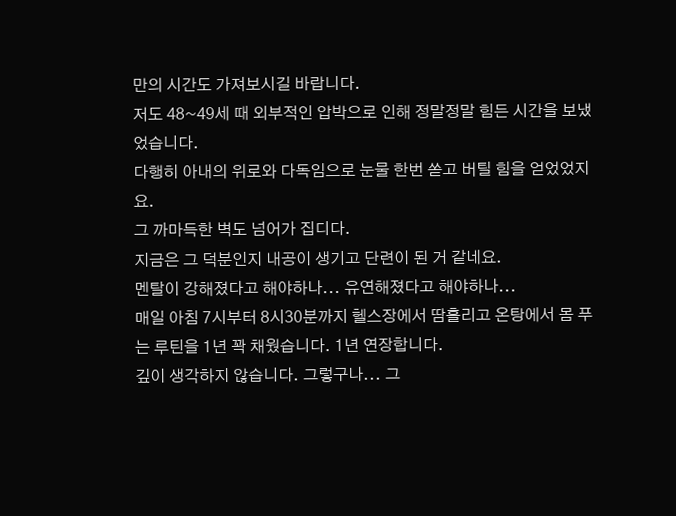만의 시간도 가져보시길 바랍니다.
저도 48~49세 때 외부적인 압박으로 인해 정말정말 힘든 시간을 보냈었습니다.
다행히 아내의 위로와 다독임으로 눈물 한번 쏟고 버틸 힘을 얻었었지요.
그 까마득한 벽도 넘어가 집디다.
지금은 그 덕분인지 내공이 생기고 단련이 된 거 같네요.
멘탈이 강해졌다고 해야하나... 유연해졌다고 해야하나...
매일 아침 7시부터 8시30분까지 헬스장에서 땀흘리고 온탕에서 몸 푸는 루틴을 1년 꽉 채웠습니다. 1년 연장합니다.
깊이 생각하지 않습니다. 그렇구나... 그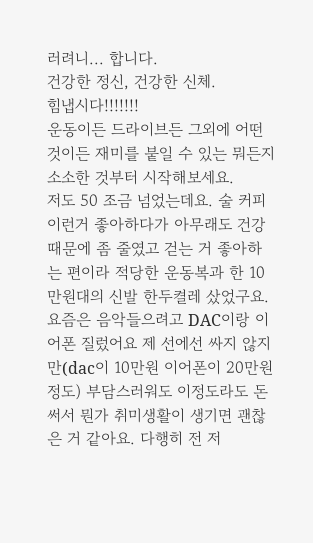러려니... 합니다.
건강한 정신, 건강한 신체.
힘냅시다!!!!!!!
운동이든 드라이브든 그외에 어떤것이든 재미를 붙일 수 있는 뭐든지 소소한 것부터 시작해보세요.
저도 50 조금 넘었는데요. 술 커피 이런거 좋아하다가 아무래도 건강때문에 좀 줄였고 걷는 거 좋아하는 편이라 적당한 운동복과 한 10만원대의 신발 한두켤레 샀었구요. 요즘은 음악들으려고 DAC이랑 이어폰 질렀어요 제 선에선 싸지 않지만(dac이 10만원 이어폰이 20만원 정도) 부담스러워도 이정도라도 돈 써서 뭔가 취미생활이 생기면 괜찮은 거 같아요. 다행히 전 저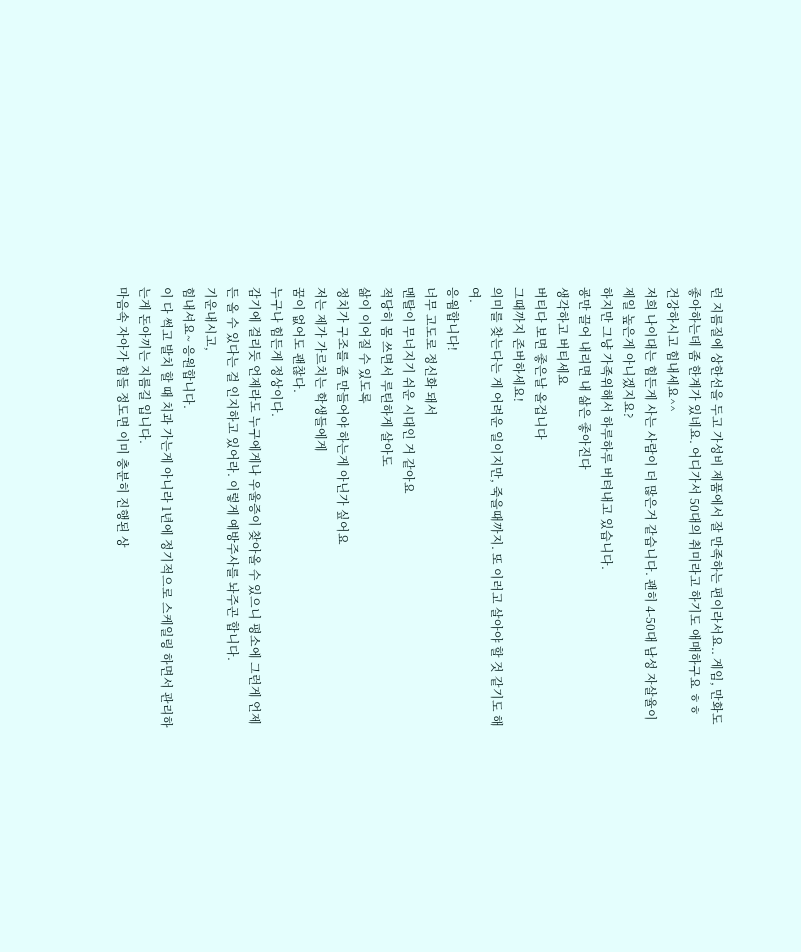런 지름질에 상한선을 두고 가성비 제품에서 잘 만족하는 편이라서요.. 게임, 만화도 좋아하는데 좀 한계가 있네요. 어디가서 50대의 취미라고 하기도 애매하구요 ㅎㅎ
건강하시고 힘내세요^^
저희 나이대는 힘든게 사는 사람이 더 많은거 같습니다. 괜히 4-50대 남성 자살율이 제일 높은게 아니겠지요?
하지만 그냥 가족위해서 하루하루 버텨내고 있습니다.
굥만 끌어 내리면 내 삶은 좋아진다
생각하고 버티세요
버티다 보면 좋은날 올겁니다
그때까지 존버하세요!
의미를 찾는다는 게 어려운 일이지만, 죽을때까지. 또 이러고 살아야 할 것 같기도 해여.
응웜합니다!
너무 고도로 정신화 돼서
멘탈이 무너지기 쉬운 시대인 거 같아요
적당히 몸 쓰면서 루틴하게 살아도
삶이 이어질 수 있도록
정치가 구조를 좀 만들어야 하는게 아닌가 싶어요
저는 제가 가르치는 학생들에게
꿈이 없어도 괜찮다.
누구나 힘든게 정상이다.
감기에 걸리듯 언제라도 누구에게나 우울증이 찾아올 수 있으니 평소에 그런게 언제든 올 수 있다는 걸 인지하고 있어라. 이렇게 예방주사를 놔주곤 합니다.
기운내시고,
힘내셔요~ 응원합니다.
이 다 썩고 발치 할 때 치과 가는게 아니라 1년에 정기적으로 스케일링 하면서 관리하는게 돈아끼는 지름길 입니다.
마음속 자아가 힘들 정도면 이미 충분히 진행된 상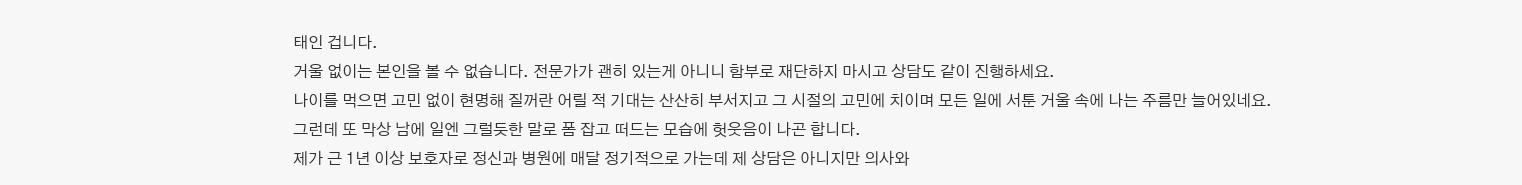태인 겁니다.
거울 없이는 본인을 볼 수 없습니다. 전문가가 괜히 있는게 아니니 함부로 재단하지 마시고 상담도 같이 진행하세요.
나이를 먹으면 고민 없이 현명해 질꺼란 어릴 적 기대는 산산히 부서지고 그 시절의 고민에 치이며 모든 일에 서툰 거울 속에 나는 주름만 늘어있네요. 그런데 또 막상 남에 일엔 그럴듯한 말로 폼 잡고 떠드는 모습에 헛웃음이 나곤 합니다.
제가 근 1년 이상 보호자로 정신과 병원에 매달 정기적으로 가는데 제 상담은 아니지만 의사와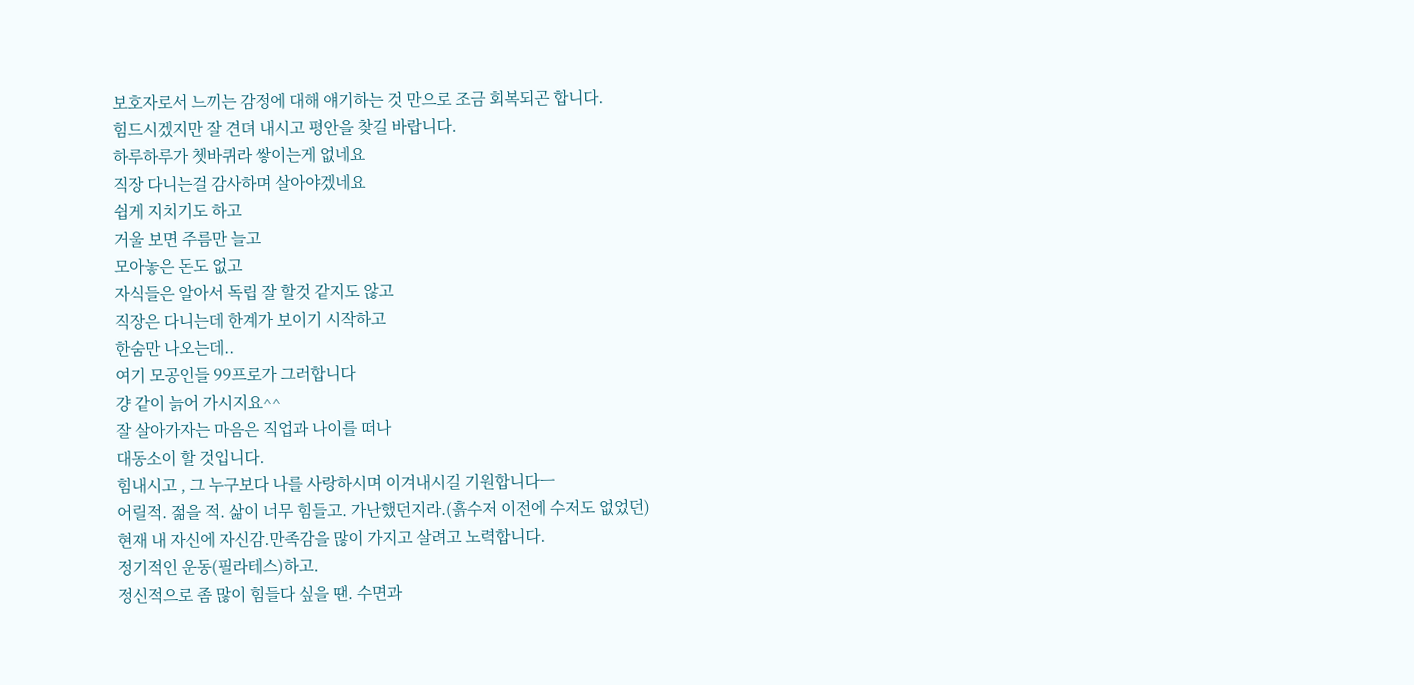보호자로서 느끼는 감정에 대해 얘기하는 것 만으로 조금 회복되곤 합니다.
힘드시겠지만 잘 견뎌 내시고 평안을 찾길 바랍니다.
하루하루가 쳇바퀴라 쌓이는게 없네요
직장 다니는걸 감사하며 살아야겠네요
쉽게 지치기도 하고
거울 보면 주름만 늘고
모아놓은 돈도 없고
자식들은 알아서 독립 잘 할것 같지도 않고
직장은 다니는데 한계가 보이기 시작하고
한숨만 나오는데..
여기 모공인들 99프로가 그러합니다
걍 같이 늙어 가시지요^^
잘 살아가자는 마음은 직업과 나이를 떠나
대동소이 할 것입니다.
힘내시고 , 그 누구보다 나를 사랑하시며 이겨내시길 기원합니다ㅡ
어릴적. 젊을 적. 삶이 너무 힘들고. 가난했던지라.(흙수저 이전에 수저도 없었던)
현재 내 자신에 자신감.만족감을 많이 가지고 살려고 노력합니다.
정기적인 운동(필라테스)하고.
정신적으로 좀 많이 힘들다 싶을 땐. 수면과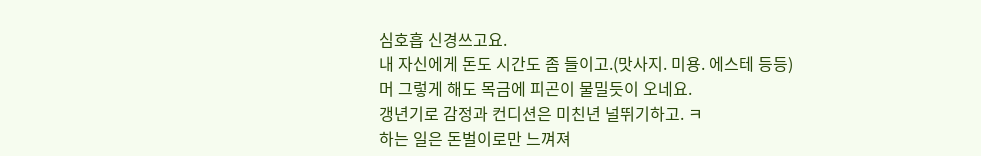심호흡 신경쓰고요.
내 자신에게 돈도 시간도 좀 들이고.(맛사지. 미용. 에스테 등등)
머 그렇게 해도 목금에 피곤이 물밀듯이 오네요.
갱년기로 감정과 컨디션은 미친년 널뛰기하고. ㅋ
하는 일은 돈벌이로만 느껴져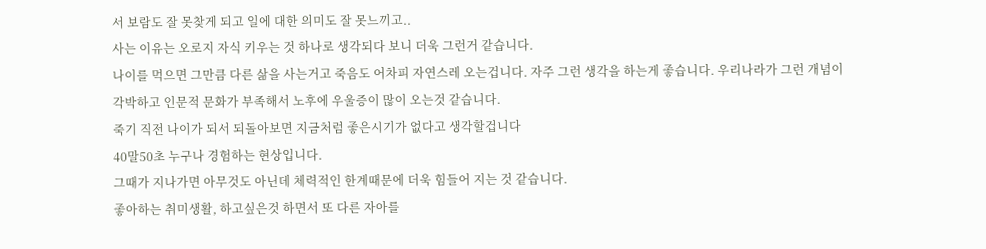서 보람도 잘 못찾게 되고 일에 대한 의미도 잘 못느끼고..
사는 이유는 오로지 자식 키우는 것 하나로 생각되다 보니 더욱 그런거 같습니다.
나이를 먹으면 그만큼 다른 삶을 사는거고 죽음도 어차피 자연스레 오는겁니다. 자주 그런 생각을 하는게 좋습니다. 우리나라가 그런 개념이 각박하고 인문적 문화가 부족해서 노후에 우울증이 많이 오는것 같습니다.
죽기 직전 나이가 되서 되돌아보면 지금처럼 좋은시기가 없다고 생각할겁니다
40말50초 누구나 경험하는 현상입니다.
그때가 지나가면 아무것도 아닌데 체력적인 한계때문에 더욱 힘들어 지는 것 같습니다.
좋아하는 취미생활, 하고싶은것 하면서 또 다른 자아를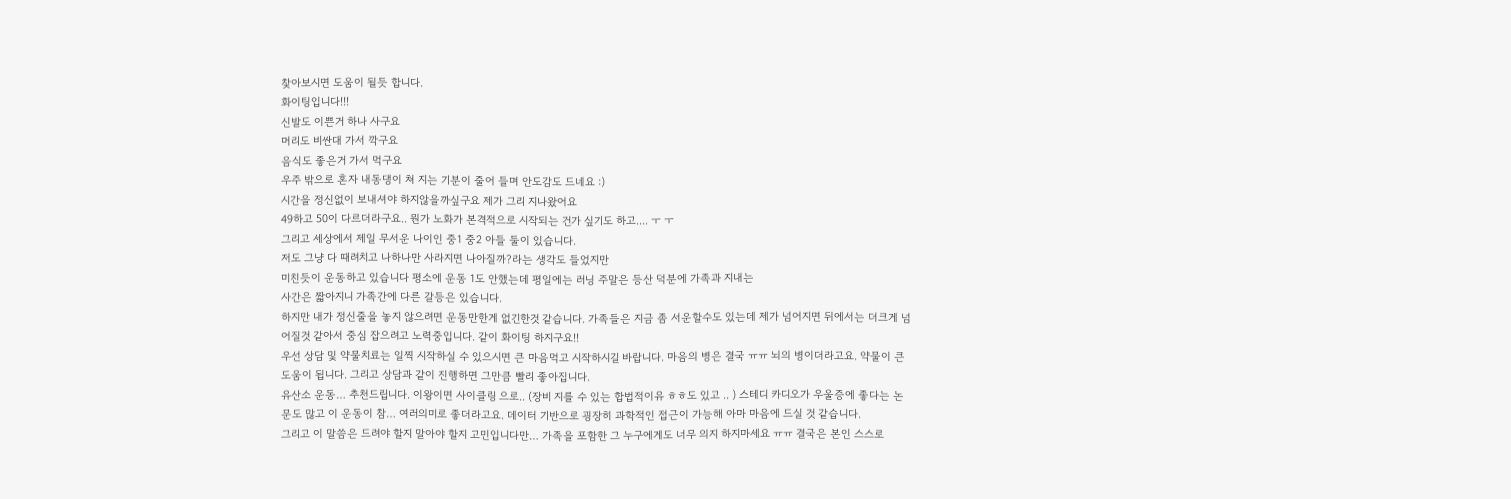찾아보시면 도움이 될듯 합니다.
화이팅입니다!!!
신발도 이쁜거 하나 사구요
머리도 비싼대 가서 깍구요
음식도 좋은거 가서 먹구요
우주 밖으로 혼자 내동댕이 쳐 지는 기분이 줄어 들며 안도감도 드네요 :)
시간을 정신없이 보내셔야 하지않을까싶구요 제가 그리 지나왔어요
49하고 50이 다르더라구요.. 뭔가 노화가 본격적으로 시작되는 건가 싶기도 하고.... ㅜ ㅜ
그리고 세상에서 제일 무서운 나이인 중1 중2 아들 둘이 있습니다.
저도 그냥 다 때려치고 나하나만 사라지면 나아질까?라는 생각도 들었지만
미친듯이 운동하고 있습니다 평소에 운동 1도 안했는데 평일에는 러닝 주말은 등산 덕분에 가족과 지내는
사간은 짧아지니 가족간에 다른 갈등은 있습니다.
하지만 내가 정신줄을 놓지 않으려면 운동만한게 없긴한것 같습니다. 가족들은 지금 좀 서운할수도 있는데 제가 넘어지면 뒤에서는 더크게 넘어질것 같아서 중심 잡으려고 노력중입니다. 같이 화이팅 하지구요!!
우선 상담 및 약물치료는 일찍 시작하실 수 있으시면 큰 마음먹고 시작하시길 바랍니다. 마음의 병은 결국 ㅠㅠ 뇌의 병이더라고요. 약물이 큰 도움이 됩니다. 그리고 상담과 같이 진행하면 그만큼 빨리 좋아집니다.
유산소 운동… 추천드립니다. 이왕이면 사이클링 으로.. (장비 지를 수 있는 합법적이유 ㅎㅎ도 있고 .. ) 스테디 카디오가 우울증에 좋다는 논문도 많고 이 운동이 참… 여러의미로 좋더라고요. 데이터 기반으로 굉장히 과학적인 접근이 가능해 아마 마음에 드실 것 같습니다.
그리고 이 말씀은 드려야 할지 말아야 할지 고민입니다만… 가족을 포함한 그 누구에게도 너무 의지 하지마세요 ㅠㅠ 결국은 본인 스스로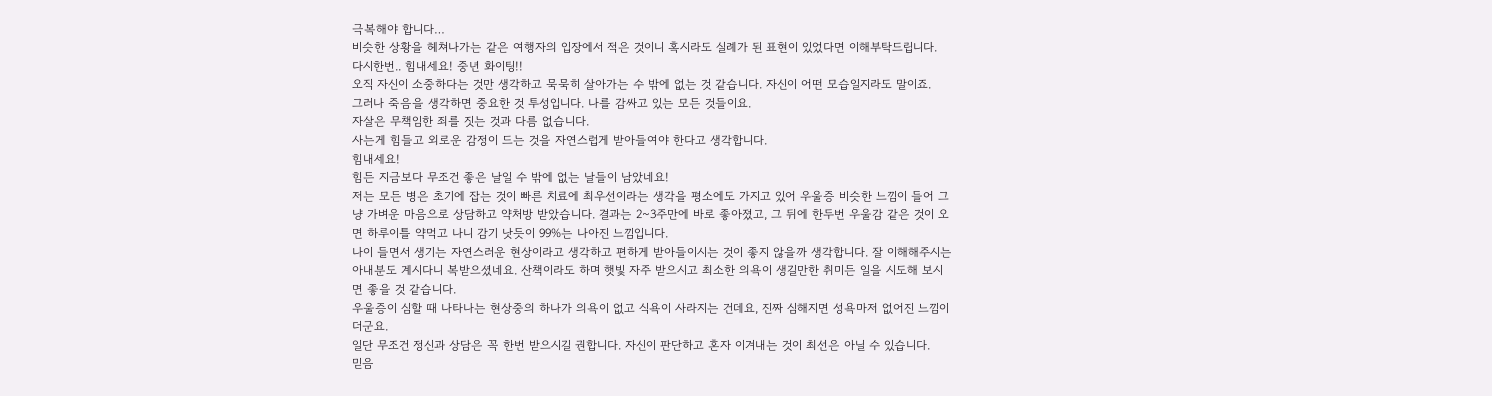극복해야 합니다…
비슷한 상황을 헤쳐나가는 같은 여행자의 입장에서 적은 것이니 혹시라도 실례가 된 표현이 있었다면 이해부탁드립니다.
다시한번.. 힘내세요! 중년 화이팅!!
오직 자신이 소중하다는 것만 생각하고 묵묵히 살아가는 수 밖에 없는 것 같습니다. 자신이 어떤 모습일지라도 말이죠.
그러나 죽음을 생각하면 중요한 것 투성입니다. 나를 감싸고 있는 모든 것들이요.
자살은 무책임한 죄를 짓는 것과 다름 없습니다.
사는게 힘들고 외로운 감정이 드는 것을 자연스럽게 받아들여야 한다고 생각합니다.
힘내세요!
힘든 지금보다 무조건 좋은 날일 수 밖에 없는 날들이 남았네요!
저는 모든 병은 초기에 잡는 것이 빠른 치료에 최우선이라는 생각을 평소에도 가지고 있어 우울증 비슷한 느낌이 들어 그냥 가벼운 마음으로 상담하고 약처방 받았습니다. 결과는 2~3주만에 바로 좋아졌고, 그 뒤에 한두번 우울감 같은 것이 오면 하루이틀 약먹고 나니 감기 낫듯이 99%는 나아진 느낌입니다.
나이 들면서 생기는 자연스러운 현상이라고 생각하고 편하게 받아들이시는 것이 좋지 않을까 생각합니다. 잘 이해해주시는 아내분도 계시다니 복받으셨네요. 산책이라도 하며 햇빛 자주 받으시고 최소한 의욕이 생길만한 취미든 일을 시도해 보시면 좋을 것 같습니다.
우울증이 심할 때 나타나는 현상중의 하나가 의욕이 없고 식욕이 사라지는 건데요, 진짜 심해지면 성욕마저 없어진 느낌이더군요.
일단 무조건 정신과 상담은 꼭 한번 받으시길 권합니다. 자신이 판단하고 혼자 이겨내는 것이 최선은 아닐 수 있습니다.
믿음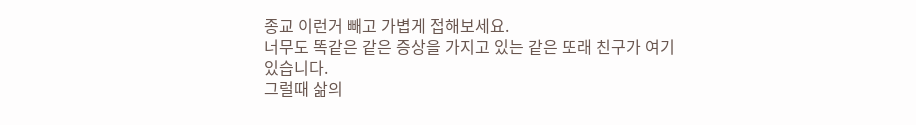종교 이런거 빼고 가볍게 접해보세요.
너무도 똑같은 같은 증상을 가지고 있는 같은 또래 친구가 여기있습니다.
그럴때 삶의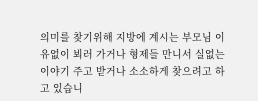의미를 찾기위해 지방에 계시는 부모님 이유없이 뵈러 가거나 형제들 만니서 실없는 이야기 주고 받거나 소소하게 찾으려고 하고 있습니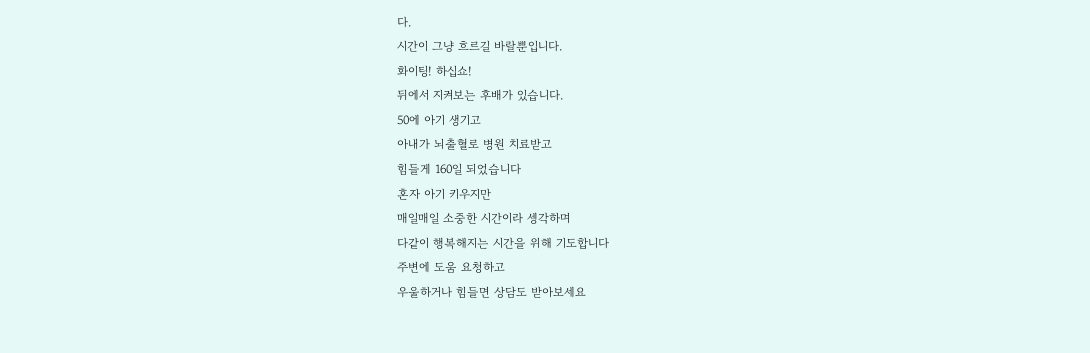다.
시간이 그냥 흐르길 바랄뿐입니다.
화이팅! 하십쇼!
뒤에서 지켜보는 후배가 있습니다.
50에 아기 생기고
아내가 뇌출혈로 병원 치료받고
힘들게 160일 되었습니다
혼자 아기 키우지만
매일매일 소중한 시간이라 셍각하며
다같이 행복해지는 시간을 위해 기도합니다
주변에 도움 요청하고
우울하거나 힘들면 상담도 받아보세요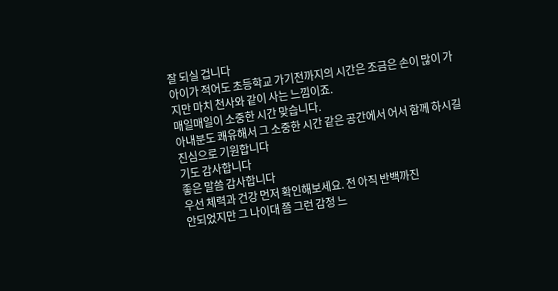잘 되실 겁니다
아이가 적어도 초등학교 가기전까지의 시간은 조금은 손이 많이 가지만 마치 천사와 같이 사는 느낌이죠.
매일매일이 소중한 시간 맞습니다.
아내분도 쾌유해서 그 소중한 시간 같은 공간에서 어서 함께 하시길 진심으로 기원합니다
기도 감사합니다
좋은 말씀 감사합니다
우선 체력과 건강 먼저 확인해보세요. 전 아직 반백까진
안되었지만 그 나이대 쯤 그런 감정 느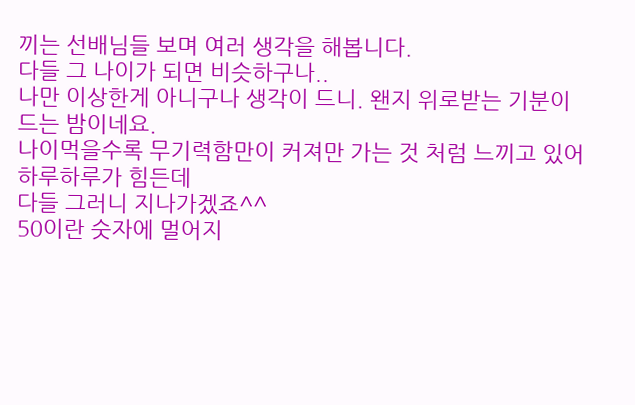끼는 선배님들 보며 여러 생각을 해봅니다.
다들 그 나이가 되면 비슷하구나..
나만 이상한게 아니구나 생각이 드니. 왠지 위로받는 기분이 드는 밤이네요.
나이먹을수록 무기력함만이 커져만 가는 것 처럼 느끼고 있어 하루하루가 힘든데
다들 그러니 지나가겠죠^^
50이란 숫자에 멀어지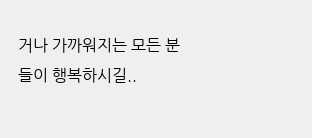거나 가까워지는 모든 분들이 행복하시길..